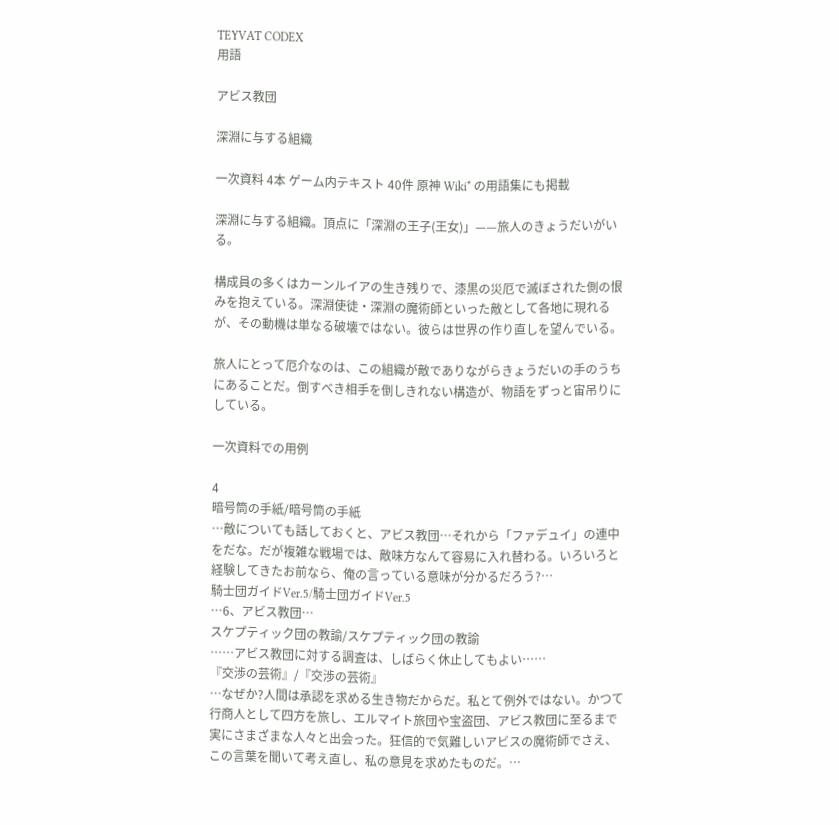TEYVAT CODEX
用語

アビス教団

深淵に与する組織

一次資料 4本 ゲーム内テキスト 40件 原神 Wiki* の用語集にも掲載

深淵に与する組織。頂点に「深淵の王子(王女)」——旅人のきょうだいがいる。

構成員の多くはカーンルイアの生き残りで、漆黒の災厄で滅ぼされた側の恨みを抱えている。深淵使徒・深淵の魔術師といった敵として各地に現れるが、その動機は単なる破壊ではない。彼らは世界の作り直しを望んでいる。

旅人にとって厄介なのは、この組織が敵でありながらきょうだいの手のうちにあることだ。倒すべき相手を倒しきれない構造が、物語をずっと宙吊りにしている。

一次資料での用例

4
暗号筒の手紙/暗号筒の手紙
…敵についても話しておくと、アビス教団…それから「ファデュイ」の連中をだな。だが複雑な戦場では、敵味方なんて容易に入れ替わる。いろいろと経験してきたお前なら、俺の言っている意味が分かるだろう?…
騎士団ガイドVer.5/騎士団ガイドVer.5
…6、アビス教団…
スケプティック団の教諭/スケプティック団の教諭
……アビス教団に対する調査は、しばらく休止してもよい……
『交渉の芸術』/『交渉の芸術』
…なぜか?人間は承認を求める生き物だからだ。私とて例外ではない。かつて行商人として四方を旅し、エルマイト旅団や宝盗団、アビス教団に至るまで実にさまざまな人々と出会った。狂信的で気難しいアビスの魔術師でさえ、この言葉を聞いて考え直し、私の意見を求めたものだ。…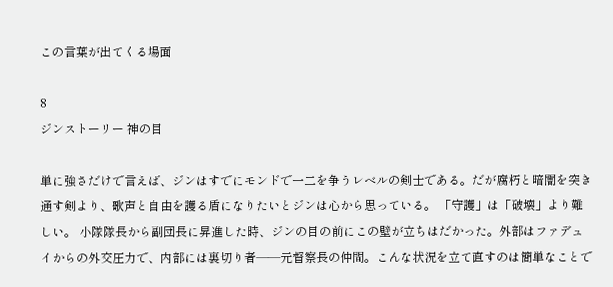この言葉が出てくる場面

8
ジンストーリー 神の目

単に強さだけで言えば、ジンはすでにモンドで一二を争うレベルの剣士である。だが腐朽と暗闇を突き通す剣より、歌声と自由を護る盾になりたいとジンは心から思っている。 「守護」は「破壊」より難しい。 小隊隊長から副団長に昇進した時、ジンの目の前にこの壁が立ちはだかった。外部はファデュイからの外交圧力で、内部には裏切り者——元督察長の仲間。こんな状況を立て直すのは簡単なことで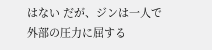はない だが、ジンは一人で外部の圧力に屈する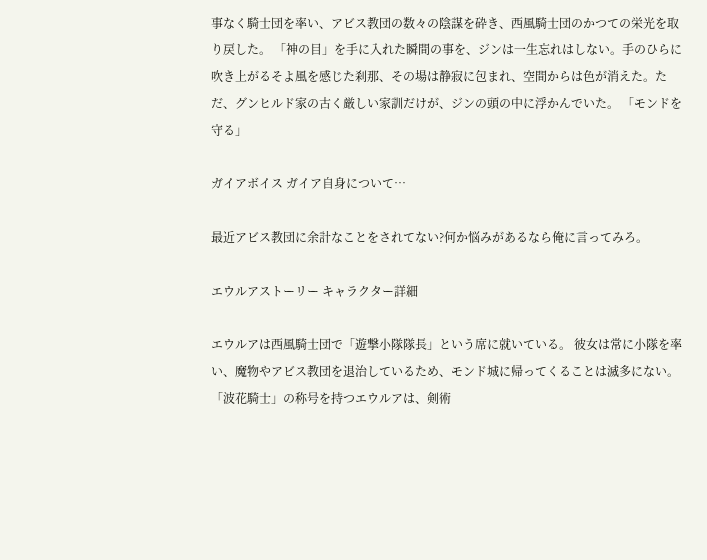事なく騎士団を率い、アビス教団の数々の陰謀を砕き、西風騎士団のかつての栄光を取り戻した。 「神の目」を手に入れた瞬間の事を、ジンは一生忘れはしない。手のひらに吹き上がるそよ風を感じた刹那、その場は静寂に包まれ、空間からは色が消えた。ただ、グンヒルド家の古く厳しい家訓だけが、ジンの頭の中に浮かんでいた。 「モンドを守る」

ガイアボイス ガイア自身について…

最近アビス教団に余計なことをされてない?何か悩みがあるなら俺に言ってみろ。

エウルアストーリー キャラクター詳細

エウルアは西風騎士団で「遊撃小隊隊長」という席に就いている。 彼女は常に小隊を率い、魔物やアビス教団を退治しているため、モンド城に帰ってくることは滅多にない。 「波花騎士」の称号を持つエウルアは、剣術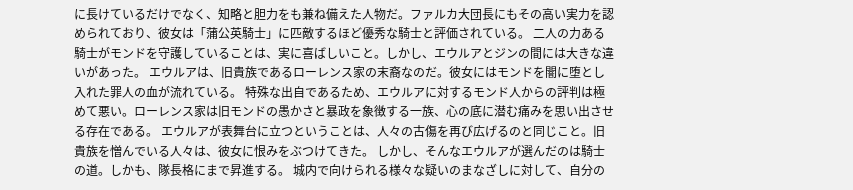に長けているだけでなく、知略と胆力をも兼ね備えた人物だ。ファルカ大団長にもその高い実力を認められており、彼女は「蒲公英騎士」に匹敵するほど優秀な騎士と評価されている。 二人の力ある騎士がモンドを守護していることは、実に喜ばしいこと。しかし、エウルアとジンの間には大きな違いがあった。 エウルアは、旧貴族であるローレンス家の末裔なのだ。彼女にはモンドを闇に堕とし入れた罪人の血が流れている。 特殊な出自であるため、エウルアに対するモンド人からの評判は極めて悪い。ローレンス家は旧モンドの愚かさと暴政を象徴する一族、心の底に潜む痛みを思い出させる存在である。 エウルアが表舞台に立つということは、人々の古傷を再び広げるのと同じこと。旧貴族を憎んでいる人々は、彼女に恨みをぶつけてきた。 しかし、そんなエウルアが選んだのは騎士の道。しかも、隊長格にまで昇進する。 城内で向けられる様々な疑いのまなざしに対して、自分の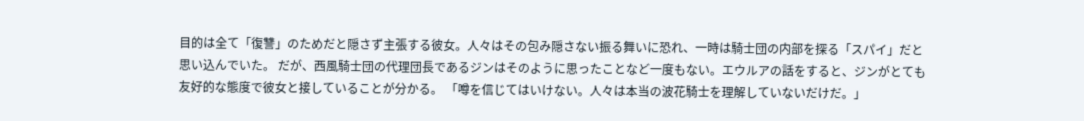目的は全て「復讐」のためだと隠さず主張する彼女。人々はその包み隠さない振る舞いに恐れ、一時は騎士団の内部を探る「スパイ」だと思い込んでいた。 だが、西風騎士団の代理団長であるジンはそのように思ったことなど一度もない。エウルアの話をすると、ジンがとても友好的な態度で彼女と接していることが分かる。 「噂を信じてはいけない。人々は本当の波花騎士を理解していないだけだ。」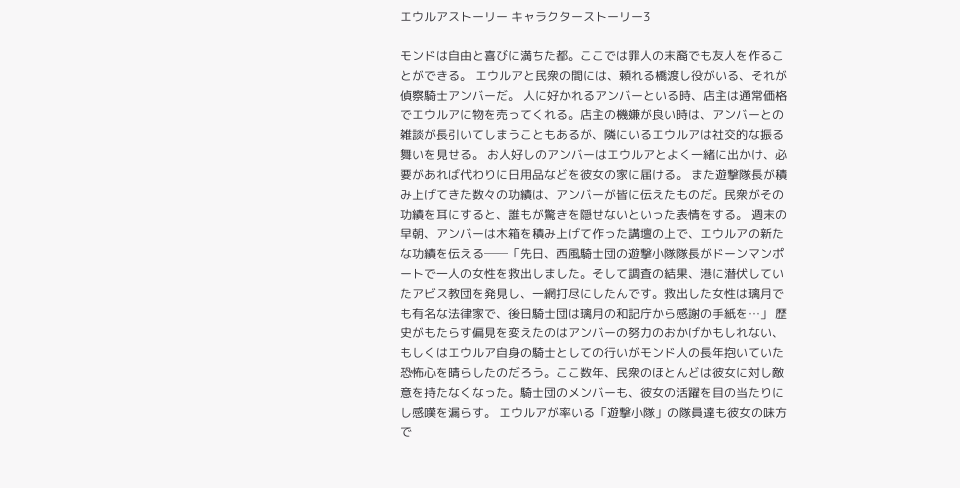エウルアストーリー キャラクターストーリー3

モンドは自由と喜びに満ちた都。ここでは罪人の末裔でも友人を作ることができる。 エウルアと民衆の間には、頼れる橋渡し役がいる、それが偵察騎士アンバーだ。 人に好かれるアンバーといる時、店主は通常価格でエウルアに物を売ってくれる。店主の機嫌が良い時は、アンバーとの雑談が長引いてしまうこともあるが、隣にいるエウルアは社交的な振る舞いを見せる。 お人好しのアンバーはエウルアとよく一緒に出かけ、必要があれば代わりに日用品などを彼女の家に届ける。 また遊撃隊長が積み上げてきた数々の功績は、アンバーが皆に伝えたものだ。民衆がその功績を耳にすると、誰もが驚きを隠せないといった表情をする。 週末の早朝、アンバーは木箱を積み上げて作った講壇の上で、エウルアの新たな功績を伝える──「先日、西風騎士団の遊撃小隊隊長がドーンマンポートで一人の女性を救出しました。そして調査の結果、港に潜伏していたアビス教団を発見し、一網打尽にしたんです。救出した女性は璃月でも有名な法律家で、後日騎士団は璃月の和記庁から感謝の手紙を…」 歴史がもたらす偏見を変えたのはアンバーの努力のおかげかもしれない、もしくはエウルア自身の騎士としての行いがモンド人の長年抱いていた恐怖心を晴らしたのだろう。ここ数年、民衆のほとんどは彼女に対し敵意を持たなくなった。騎士団のメンバーも、彼女の活躍を目の当たりにし感嘆を漏らす。 エウルアが率いる「遊撃小隊」の隊員達も彼女の味方で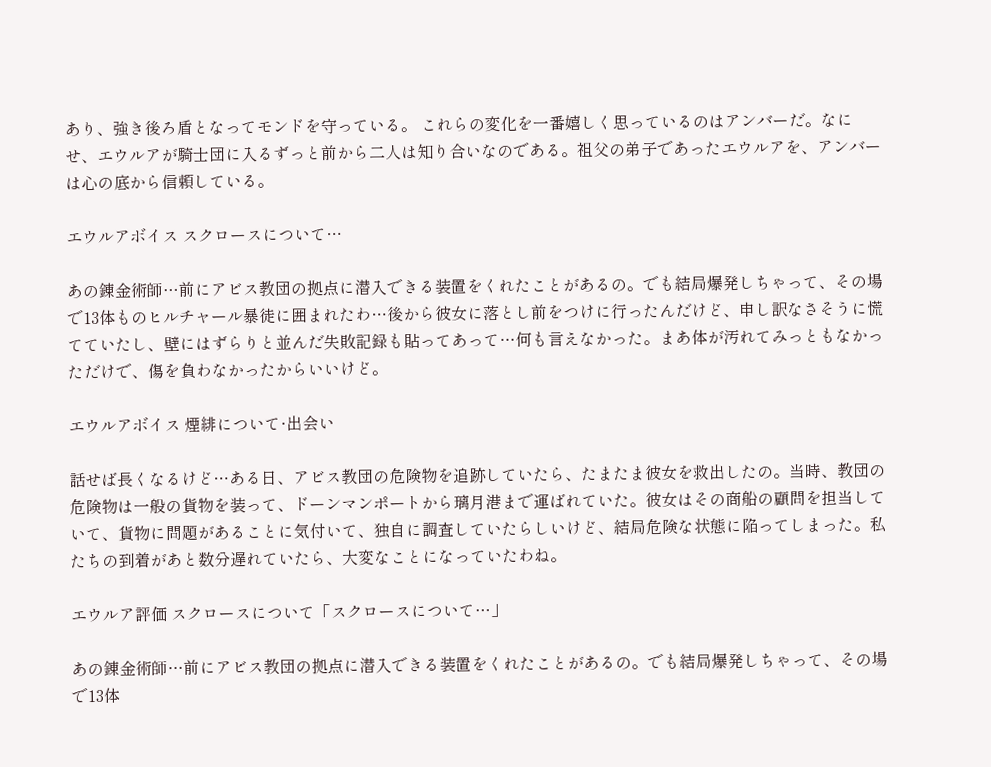あり、強き後ろ盾となってモンドを守っている。 これらの変化を一番嬉しく思っているのはアンバーだ。なにせ、エウルアが騎士団に入るずっと前から二人は知り合いなのである。祖父の弟子であったエウルアを、アンバーは心の底から信頼している。

エウルアボイス スクロースについて…

あの錬金術師…前にアビス教団の拠点に潜入できる装置をくれたことがあるの。でも結局爆発しちゃって、その場で13体ものヒルチャール暴徒に囲まれたわ…後から彼女に落とし前をつけに行ったんだけど、申し訳なさそうに慌てていたし、壁にはずらりと並んだ失敗記録も貼ってあって…何も言えなかった。まあ体が汚れてみっともなかっただけで、傷を負わなかったからいいけど。

エウルアボイス 煙緋について·出会い

話せば長くなるけど…ある日、アビス教団の危険物を追跡していたら、たまたま彼女を救出したの。当時、教団の危険物は一般の貨物を装って、ドーンマンポートから璃月港まで運ばれていた。彼女はその商船の顧問を担当していて、貨物に問題があることに気付いて、独自に調査していたらしいけど、結局危険な状態に陥ってしまった。私たちの到着があと数分遅れていたら、大変なことになっていたわね。

エウルア評価 スクロースについて「スクロースについて…」

あの錬金術師…前にアビス教団の拠点に潜入できる装置をくれたことがあるの。でも結局爆発しちゃって、その場で13体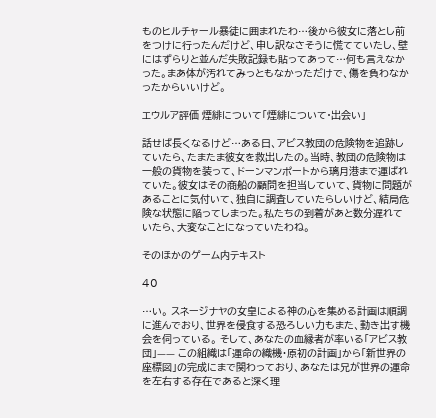ものヒルチャール暴徒に囲まれたわ…後から彼女に落とし前をつけに行ったんだけど、申し訳なさそうに慌てていたし、壁にはずらりと並んだ失敗記録も貼ってあって…何も言えなかった。まあ体が汚れてみっともなかっただけで、傷を負わなかったからいいけど。

エウルア評価 煙緋について「煙緋について·出会い」

話せば長くなるけど…ある日、アビス教団の危険物を追跡していたら、たまたま彼女を救出したの。当時、教団の危険物は一般の貨物を装って、ドーンマンポートから璃月港まで運ばれていた。彼女はその商船の顧問を担当していて、貨物に問題があることに気付いて、独自に調査していたらしいけど、結局危険な状態に陥ってしまった。私たちの到着があと数分遅れていたら、大変なことになっていたわね。

そのほかのゲーム内テキスト

40

…い。 スネージナヤの女皇による神の心を集める計画は順調に進んでおり、世界を侵食する恐ろしい力もまた、動き出す機会を伺っている。 そして、あなたの血縁者が率いる「アビス教団」—— この組織は「運命の織機・原初の計画」から「新世界の座標図」の完成にまで関わっており、あなたは兄が世界の運命を左右する存在であると深く理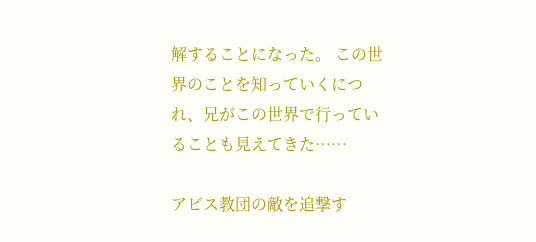解することになった。 この世界のことを知っていくにつれ、兄がこの世界で行っていることも見えてきた……

アビス教団の敵を追撃す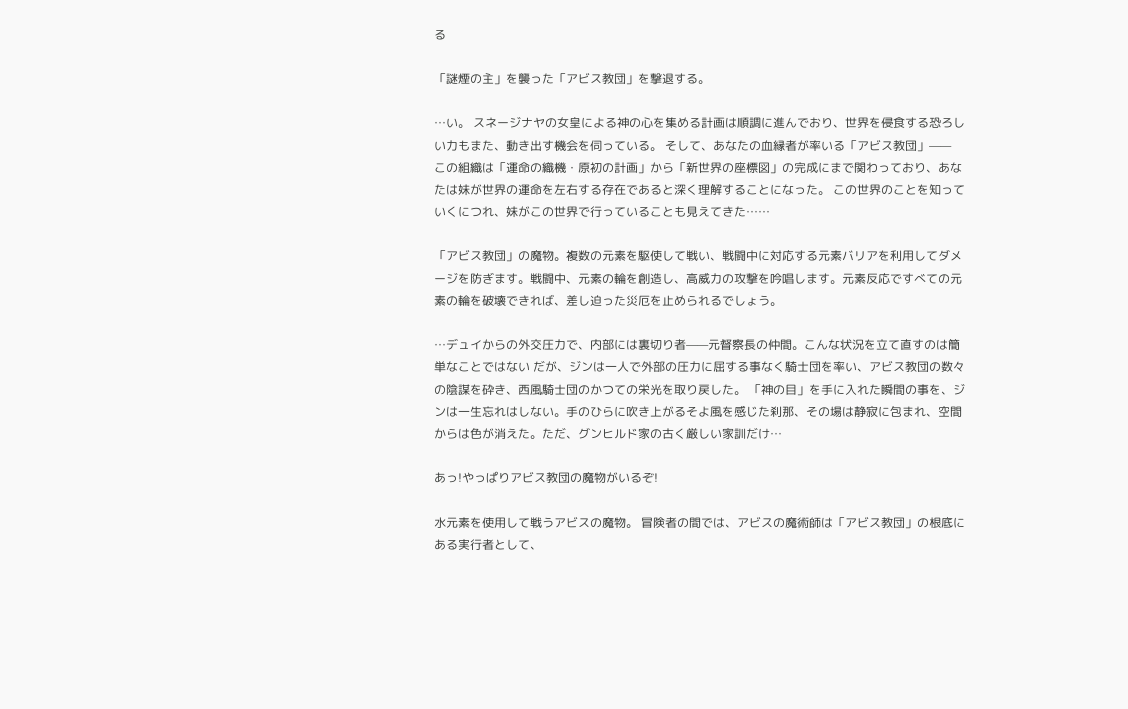る

「謎煙の主」を襲った「アビス教団」を撃退する。

…い。 スネージナヤの女皇による神の心を集める計画は順調に進んでおり、世界を侵食する恐ろしい力もまた、動き出す機会を伺っている。 そして、あなたの血縁者が率いる「アビス教団」—— この組織は「運命の織機・原初の計画」から「新世界の座標図」の完成にまで関わっており、あなたは妹が世界の運命を左右する存在であると深く理解することになった。 この世界のことを知っていくにつれ、妹がこの世界で行っていることも見えてきた……

「アビス教団」の魔物。複数の元素を駆使して戦い、戦闘中に対応する元素バリアを利用してダメージを防ぎます。戦闘中、元素の輪を創造し、高威力の攻撃を吟唱します。元素反応ですべての元素の輪を破壊できれば、差し迫った災厄を止められるでしょう。

…デュイからの外交圧力で、内部には裏切り者——元督察長の仲間。こんな状況を立て直すのは簡単なことではない だが、ジンは一人で外部の圧力に屈する事なく騎士団を率い、アビス教団の数々の陰謀を砕き、西風騎士団のかつての栄光を取り戻した。 「神の目」を手に入れた瞬間の事を、ジンは一生忘れはしない。手のひらに吹き上がるそよ風を感じた刹那、その場は静寂に包まれ、空間からは色が消えた。ただ、グンヒルド家の古く厳しい家訓だけ…

あっ!やっぱりアビス教団の魔物がいるぞ!

水元素を使用して戦うアビスの魔物。 冒険者の間では、アビスの魔術師は「アビス教団」の根底にある実行者として、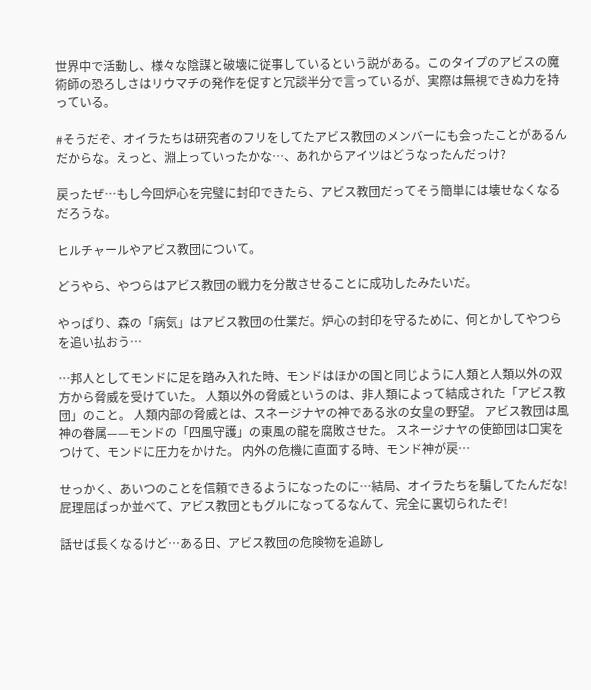世界中で活動し、様々な陰謀と破壊に従事しているという説がある。このタイプのアビスの魔術師の恐ろしさはリウマチの発作を促すと冗談半分で言っているが、実際は無視できぬ力を持っている。

#そうだぞ、オイラたちは研究者のフリをしてたアビス教団のメンバーにも会ったことがあるんだからな。えっと、淵上っていったかな…、あれからアイツはどうなったんだっけ?

戻ったぜ…もし今回炉心を完璧に封印できたら、アビス教団だってそう簡単には壊せなくなるだろうな。

ヒルチャールやアビス教団について。

どうやら、やつらはアビス教団の戦力を分散させることに成功したみたいだ。

やっぱり、森の「病気」はアビス教団の仕業だ。炉心の封印を守るために、何とかしてやつらを追い払おう…

…邦人としてモンドに足を踏み入れた時、モンドはほかの国と同じように人類と人類以外の双方から脅威を受けていた。 人類以外の脅威というのは、非人類によって結成された「アビス教団」のこと。 人類内部の脅威とは、スネージナヤの神である氷の女皇の野望。 アビス教団は風神の眷属——モンドの「四風守護」の東風の龍を腐敗させた。 スネージナヤの使節団は口実をつけて、モンドに圧力をかけた。 内外の危機に直面する時、モンド神が戻…

せっかく、あいつのことを信頼できるようになったのに…結局、オイラたちを騙してたんだな!屁理屈ばっか並べて、アビス教団ともグルになってるなんて、完全に裏切られたぞ!

話せば長くなるけど…ある日、アビス教団の危険物を追跡し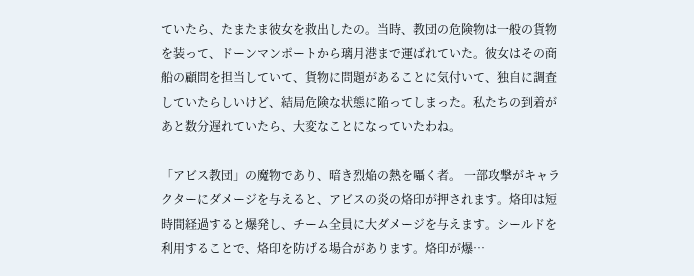ていたら、たまたま彼女を救出したの。当時、教団の危険物は一般の貨物を装って、ドーンマンポートから璃月港まで運ばれていた。彼女はその商船の顧問を担当していて、貨物に問題があることに気付いて、独自に調査していたらしいけど、結局危険な状態に陥ってしまった。私たちの到着があと数分遅れていたら、大変なことになっていたわね。

「アビス教団」の魔物であり、暗き烈焔の熱を囁く者。 一部攻撃がキャラクターにダメージを与えると、アビスの炎の烙印が押されます。烙印は短時間経過すると爆発し、チーム全員に大ダメージを与えます。シールドを利用することで、烙印を防げる場合があります。烙印が爆…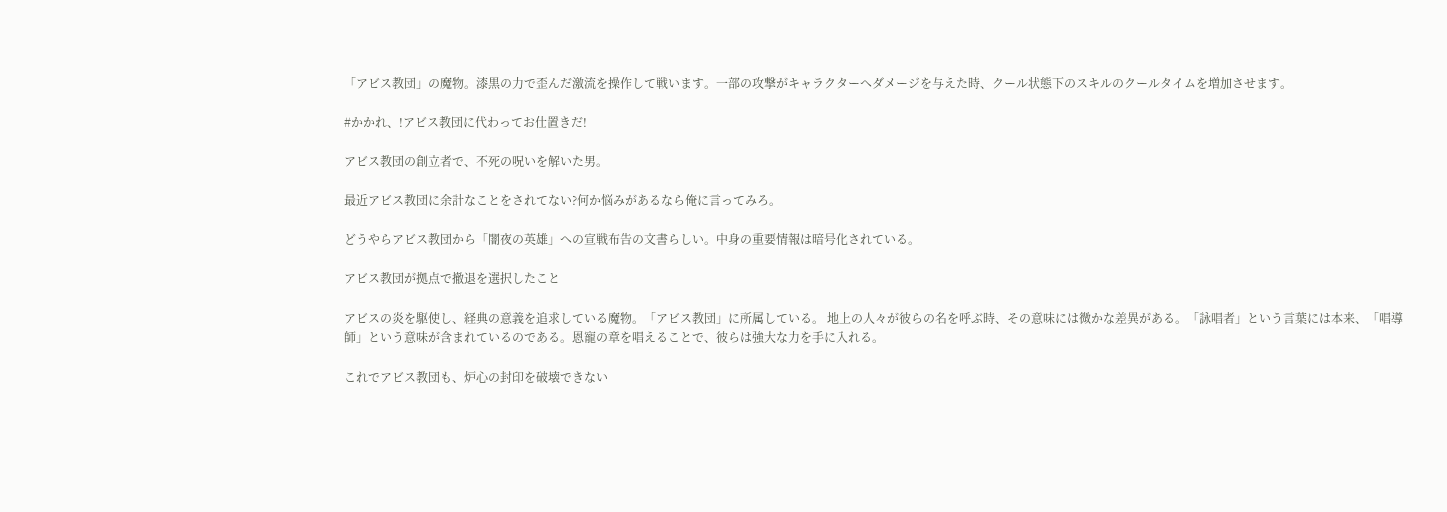「アビス教団」の魔物。漆黒の力で歪んだ激流を操作して戦います。一部の攻撃がキャラクターへダメージを与えた時、クール状態下のスキルのクールタイムを増加させます。

#かかれ、!アビス教団に代わってお仕置きだ!

アビス教団の創立者で、不死の呪いを解いた男。

最近アビス教団に余計なことをされてない?何か悩みがあるなら俺に言ってみろ。

どうやらアビス教団から「闇夜の英雄」への宣戦布告の文書らしい。中身の重要情報は暗号化されている。

アビス教団が拠点で撤退を選択したこと

アビスの炎を駆使し、経典の意義を追求している魔物。「アビス教団」に所属している。 地上の人々が彼らの名を呼ぶ時、その意味には微かな差異がある。「詠唱者」という言葉には本来、「唱導師」という意味が含まれているのである。恩寵の章を唱えることで、彼らは強大な力を手に入れる。

これでアビス教団も、炉心の封印を破壊できない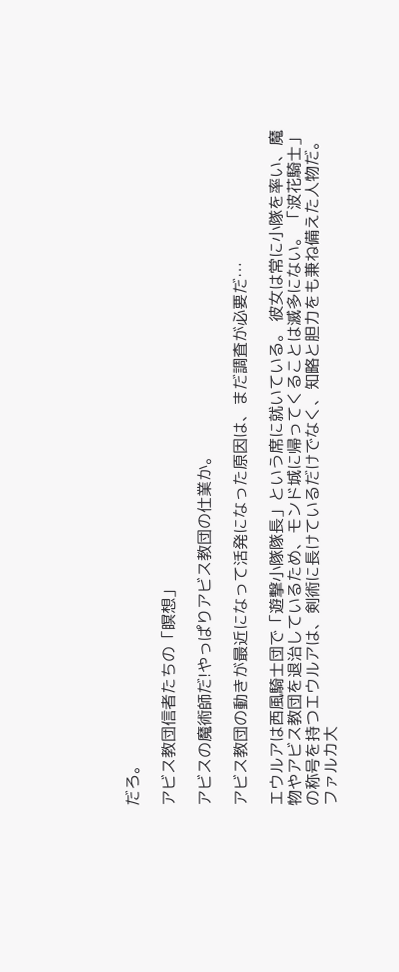だろ。

アビス教団信者たちの「瞑想」

アビスの魔術師だ!やっぱりアビス教団の仕業か。

アビス教団の動きが最近になって活発になった原因は、まだ調査が必要だ…

エウルアは西風騎士団で「遊撃小隊隊長」という席に就いている。 彼女は常に小隊を率い、魔物やアビス教団を退治しているため、モンド城に帰ってくることは滅多にない。 「波花騎士」の称号を持つエウルアは、剣術に長けているだけでなく、知略と胆力をも兼ね備えた人物だ。ファルカ大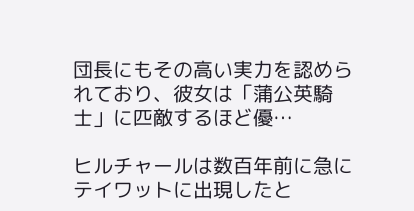団長にもその高い実力を認められており、彼女は「蒲公英騎士」に匹敵するほど優…

ヒルチャールは数百年前に急にテイワットに出現したと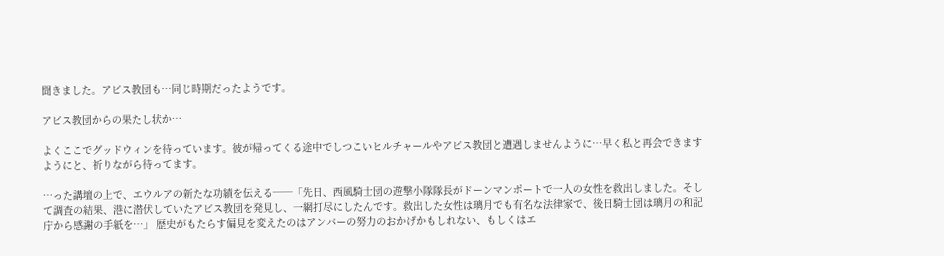聞きました。アビス教団も…同じ時期だったようです。

アビス教団からの果たし状か…

よくここでグッドウィンを待っています。彼が帰ってくる途中でしつこいヒルチャールやアビス教団と遭遇しませんように…早く私と再会できますようにと、祈りながら待ってます。

…った講壇の上で、エウルアの新たな功績を伝える──「先日、西風騎士団の遊撃小隊隊長がドーンマンポートで一人の女性を救出しました。そして調査の結果、港に潜伏していたアビス教団を発見し、一網打尽にしたんです。救出した女性は璃月でも有名な法律家で、後日騎士団は璃月の和記庁から感謝の手紙を…」 歴史がもたらす偏見を変えたのはアンバーの努力のおかげかもしれない、もしくはエ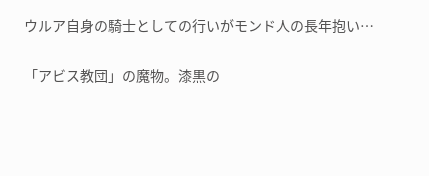ウルア自身の騎士としての行いがモンド人の長年抱い…

「アビス教団」の魔物。漆黒の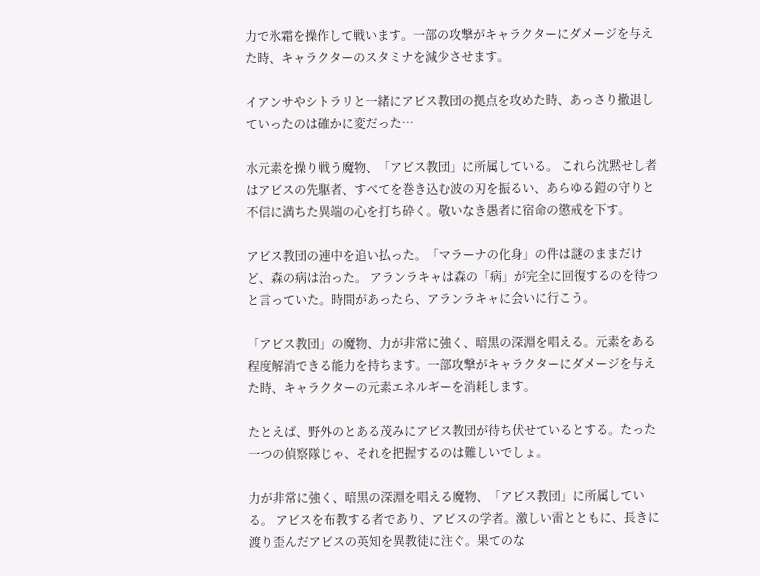力で氷霜を操作して戦います。一部の攻撃がキャラクターにダメージを与えた時、キャラクターのスタミナを減少させます。

イアンサやシトラリと一緒にアビス教団の拠点を攻めた時、あっさり撤退していったのは確かに変だった…

水元素を操り戦う魔物、「アビス教団」に所属している。 これら沈黙せし者はアビスの先駆者、すべてを巻き込む波の刃を振るい、あらゆる鎧の守りと不信に満ちた異端の心を打ち砕く。敬いなき愚者に宿命の懲戒を下す。

アビス教団の連中を追い払った。「マラーナの化身」の件は謎のままだけど、森の病は治った。 アランラキャは森の「病」が完全に回復するのを待つと言っていた。時間があったら、アランラキャに会いに行こう。

「アビス教団」の魔物、力が非常に強く、暗黒の深淵を唱える。元素をある程度解消できる能力を持ちます。一部攻撃がキャラクターにダメージを与えた時、キャラクターの元素エネルギーを消耗します。

たとえば、野外のとある茂みにアビス教団が待ち伏せているとする。たった一つの偵察隊じゃ、それを把握するのは難しいでしょ。

力が非常に強く、暗黒の深淵を唱える魔物、「アビス教団」に所属している。 アビスを布教する者であり、アビスの学者。激しい雷とともに、長きに渡り歪んだアビスの英知を異教徒に注ぐ。果てのな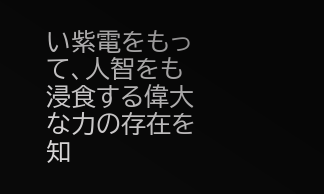い紫電をもって、人智をも浸食する偉大な力の存在を知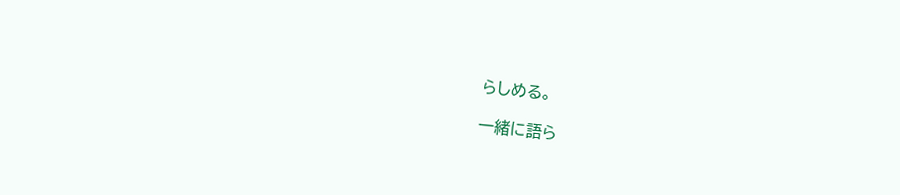らしめる。

一緒に語ら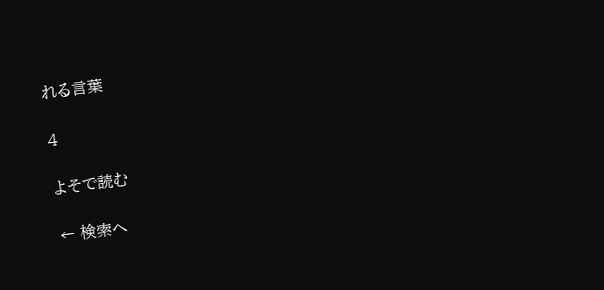れる言葉

4

よそで読む

← 検索へ